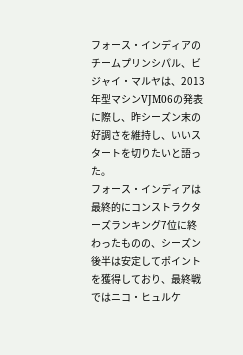フォース・インディアのチームプリンシパル、ビジャイ・マルヤは、2013年型マシンVJM06の発表に際し、昨シーズン末の好調さを維持し、いいスタートを切りたいと語った。
フォース・インディアは最終的にコンストラクターズランキング7位に終わったものの、シーズン後半は安定してポイントを獲得しており、最終戦ではニコ・ヒュルケ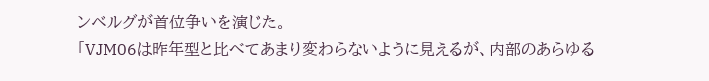ンベルグが首位争いを演じた。
「VJM06は昨年型と比べてあまり変わらないように見えるが、内部のあらゆる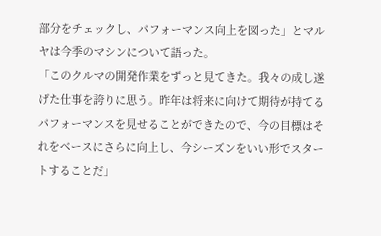部分をチェックし、パフォーマンス向上を図った」とマルヤは今季のマシンについて語った。
「このクルマの開発作業をずっと見てきた。我々の成し遂げた仕事を誇りに思う。昨年は将来に向けて期待が持てるパフォーマンスを見せることができたので、今の目標はそれをベースにさらに向上し、今シーズンをいい形でスタートすることだ」